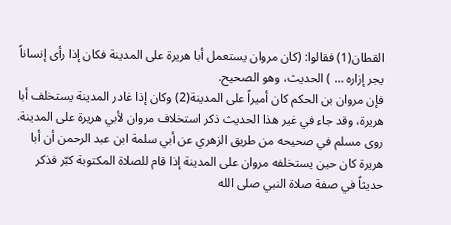القطان(1) فقالوا: (كان مروان يستعمل أبا هريرة على المدينة فكان إذا رأى إنساناً يجر إزاره … ) الحديث، وهو الصحيح.
فإن مروان بن الحكم كان أميراً على المدينة(2) وكان إذا غادر المدينة يستخلف أبا هريرة، وقد جاء في غير هذا الحديث ذكر استخلاف مروان لأبي هريرة على المدينة.
روى مسلم في صحيحه من طريق الزهري عن أبي سلمة ابن عبد الرحمن أن أبا هريرة كان حين يستخلفه مروان على المدينة إذا قام للصلاة المكتوبة كبّر فذكر حديثاً في صفة صلاة النبي صلى الله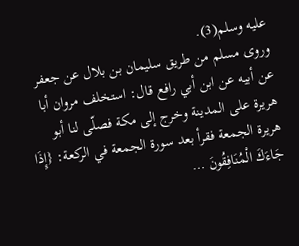عليه وسلم(3).
وروى مسلم من طريق سليمان بن بلال عن جعفر عن أبيه عن ابن أبي رافع قال: استخلف مروان أبا هريرة على المدينة وخرج إلى مكة فصلّى لنا أبو هريرة الجمعة فقرأ بعد سورة الجمعة في الركعة: {إِذَا جَاءَكَ الْمُنَافِقُونَ …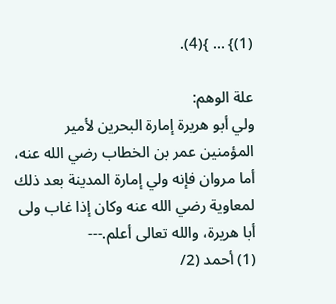(1)} … }(4).

علة الوهم:
ولي أبو هريرة إمارة البحرين لأمير المؤمنين عمر بن الخطاب رضي الله عنه، أما مروان فإنه ولي إمارة المدينة بعد ذلك لمعاوية رضي الله عنه وكان إذا غاب ولى أبا هريرة، والله تعالى أعلم.---
(1) أحمد (2/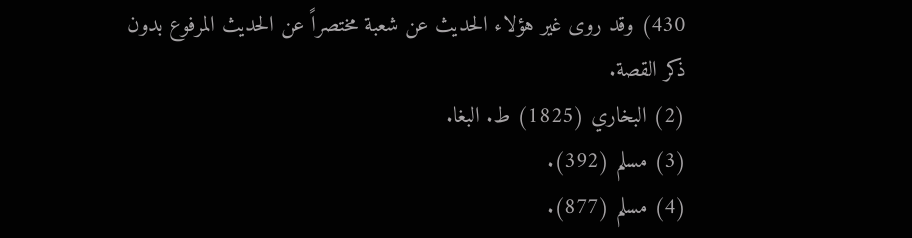430) وقد روى غير هؤلاء الحديث عن شعبة مختصراً عن الحديث المرفوع بدون ذكر القصة.
(2) البخاري (1825) ط. البغا.
(3) مسلم (392).
(4) مسلم (877).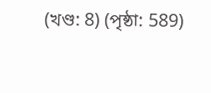(খণ্ড: 8) (পৃষ্ঠা: 589)